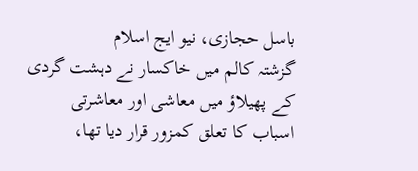باسل حجازی، نیو ایج اسلام
گزشتہ کالم میں خاکسار نے دہشت گردی کے پھیلاؤ میں معاشی اور معاشرتی اسباب کا تعلق کمزور قرار دیا تھا،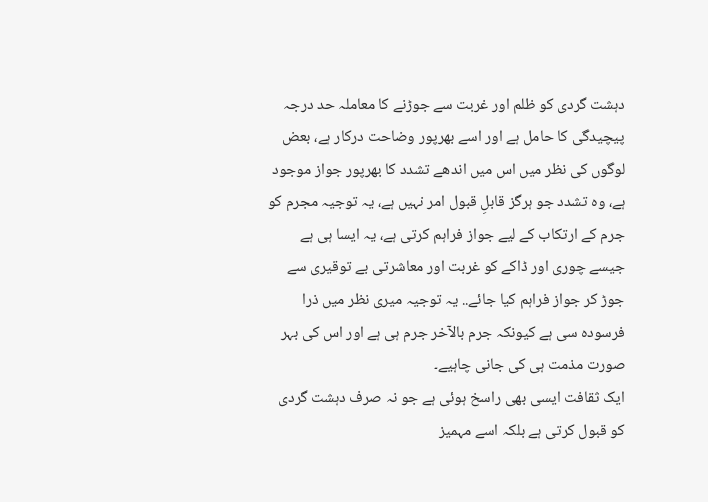دہشت گردی کو ظلم اور غربت سے جوڑنے کا معاملہ حد درجہ پیچیدگی کا حامل ہے اور اسے بھرپور وضاحت درکار ہے، بعض لوگوں کی نظر میں اس میں اندھے تشدد کا بھرپور جواز موجود ہے، وہ تشدد جو ہرگز قابلِ قبول امر نہیں ہے، یہ توجیہ مجرم کو جرم کے ارتکاب کے لیے جواز فراہم کرتی ہے، یہ ایسا ہی ہے جیسے چوری اور ڈاکے کو غربت اور معاشرتی بے توقیری سے جوڑ کر جواز فراہم کیا جائے.. یہ توجیہ میری نظر میں ذرا فرسودہ سی ہے کیونکہ جرم بالآخر جرم ہی ہے اور اس کی بہر صورت مذمت ہی کی جانی چاہیے۔
ایک ثقافت ایسی بھی راسخ ہوئی ہے جو نہ صرف دہشت گردی کو قبول کرتی ہے بلکہ اسے مہمیز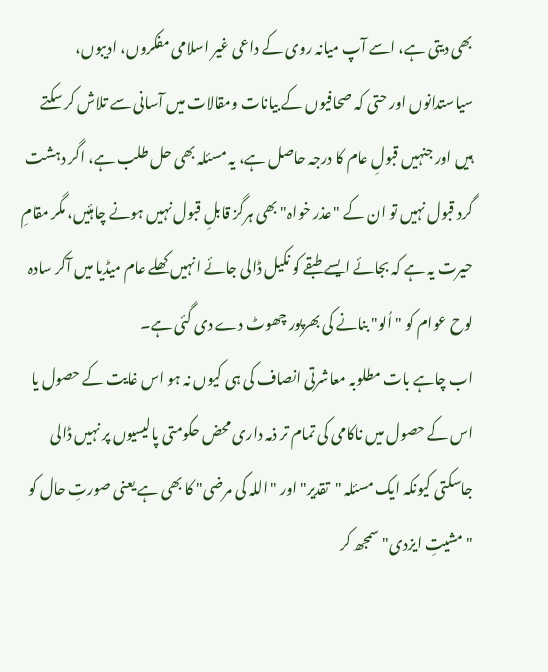بھی دیتی ہے، اسے آپ میانہ روی کے داعی غیر اسلامی مفکروں، ادیبوں، سیاستدانوں اور حتی کہ صحافیوں کے بیانات ومقالات میں آسانی سے تلاش کر سکتے ہیں اور جنہیں قبولِ عام کا درجہ حاصل ہے، یہ مسئلہ بھی حل طلب ہے، اگر دہشت گرد قبول نہیں تو ان کے "عذر خواہ" بھی ہرگز قابلِ قبول نہیں ہونے چاہئیں، مگر مقامِ حیرت یہ ہے کہ بجائے ایسے طبقے کو نکیل ڈالی جائے انہیں کھلے عام میڈیا میں آکر سادہ لوح عوام کو "اُلو" بنانے کی بھرپور چھوٹ دے دی گئی ہے۔
اب چاہے بات مطلوبہ معاشرتی انصاف کی ہی کیوں نہ ہو اس غایت کے حصول یا اس کے حصول میں ناکامی کی تمام تر ذمہ داری محض حکومتی پالیسیوں پر نہیں ڈالی جاسکتی کیونکہ ایک مسئلہ "تقدیر" اور "اللہ کی مرضی" کا بھی ہے یعنی صورتِ حال کو "مشیتِ ایزدی" سمجھ کر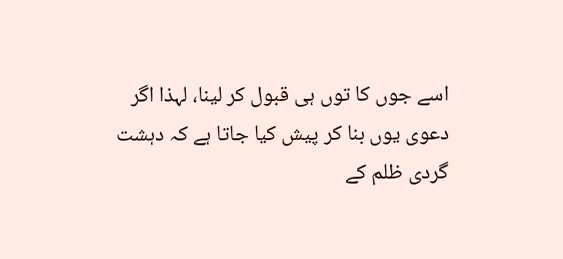اسے جوں کا توں ہی قبول کر لینا، لہذا اگر دعوی یوں بنا کر پیش کیا جاتا ہے کہ دہشت گردی ظلم کے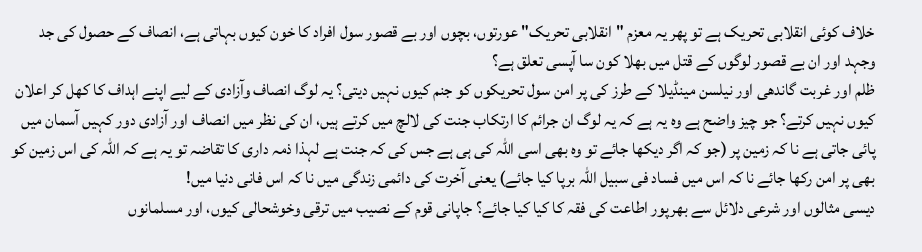خلاف کوئی انقلابی تحریک ہے تو پھر یہ معزم "انقلابی تحریک" عورتوں، بچوں اور بے قصور سول افراد کا خون کیوں بہاتی ہے، انصاف کے حصول کی جد وجہد اور ان بے قصور لوگوں کے قتل میں بھلا کون سا آپسی تعلق ہے؟
ظلم اور غربت گاندھی اور نیلسن مینڈیلا کے طرز کی پر امن سول تحریکوں کو جنم کیوں نہیں دیتی؟ یہ لوگ انصاف وآزادی کے لیے اپنے اہداف کا کھل کر اعلان کیوں نہیں کرتے؟ جو چیز واضح ہے وہ یہ ہے کہ یہ لوگ ان جرائم کا ارتکاب جنت کی لالچ میں کرتے ہیں، ان کی نظر میں انصاف اور آزادی دور کہیں آسمان میں پائی جاتی ہے نا کہ زمین پر (جو کہ اگر دیکھا جائے تو وہ بھی اسی اللہ کی ہی ہے جس کی کہ جنت ہے لہذا ذمہ داری کا تقاضہ تو یہ ہے کہ اللہ کی اس زمین کو بھی پر امن رکھا جائے نا کہ اس میں فساد فی سبیل اللہ برپا کیا جائے) یعنی آخرت کی دائمی زندگی میں نا کہ اس فانی دنیا میں!
دیسی مثالوں اور شرعی دلائل سے بھرپور اطاعت کی فقہ کا کیا کیا جائے؟ جاپانی قوم کے نصیب میں ترقی وخوشحالی کیوں، اور مسلمانوں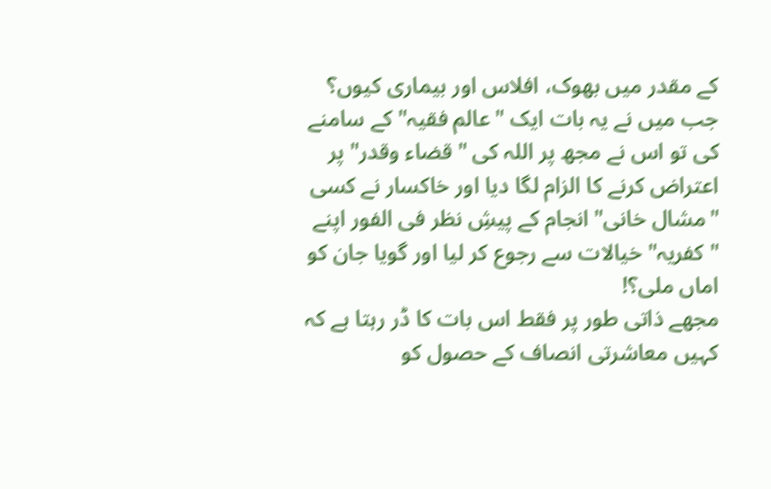کے مقدر میں بھوک، افلاس اور بیماری کیوں؟ جب میں نے یہ بات ایک "عالم فقیہ" کے سامنے کی تو اس نے مجھ پر اللہ کی "قضاء وقدر" پر اعتراض کرنے کا الزام لگا دیا اور خاکسار نے کسی "مشال خانی" انجام کے پیشِ نظر فی الفور اپنے "کفریہ" خیالات سے رجوع کر لیا اور گویا جان کو اماں ملی؟!
مجھے ذاتی طور پر فقط اس بات کا ڈر رہتا ہے کہ کہیں معاشرتی انصاف کے حصول کو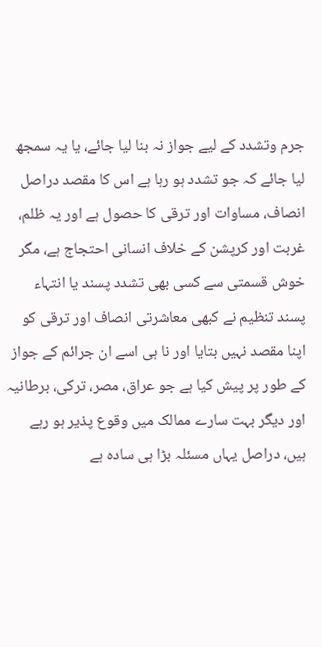جرم وتشدد کے لیے جواز نہ بنا لیا جائے، یا یہ سمجھ لیا جائے کہ جو تشدد ہو رہا ہے اس کا مقصد دراصل انصاف، مساوات اور ترقی کا حصول ہے اور یہ ظلم، غربت اور کرپشن کے خلاف انسانی احتجاج ہے، مگر خوش قسمتی سے کسی بھی تشدد پسند یا انتہاء پسند تنظیم نے کبھی معاشرتی انصاف اور ترقی کو اپنا مقصد نہیں بتایا اور نا ہی اسے ان جرائم کے جواز کے طور پر پیش کیا ہے جو عراق، مصر، ترکی، برطانیہ اور دیگر بہت سارے ممالک میں وقوع پذیر ہو رہے ہیں، دراصل یہاں مسئلہ بڑا ہی سادہ ہے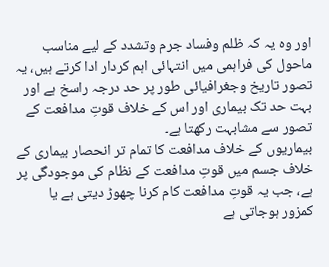اور وہ یہ کہ ظلم وفساد جرم وتشدد کے لیے مناسب ماحول کی فراہمی میں انتہائی اہم کردار ادا کرتے ہیں، یہ تصور تاریخ وجغرافیائی طور پر حد درجہ راسخ ہے اور بہت حد تک بیماری اور اس کے خلاف قوتِ مدافعت کے تصور سے مشابہت رکھتا ہے۔
بیماریوں کے خلاف مدافعت کا تمام تر انحصار بیماری کے خلاف جسم میں قوتِ مدافعت کے نظام کی موجودگی پر ہے، جب یہ قوتِ مدافعت کام کرنا چھوڑ دیتی ہے یا کمزور ہوجاتی ہے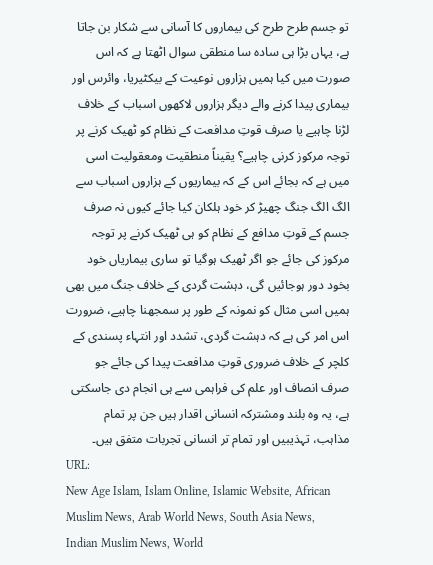تو جسم طرح طرح کی بیماروں کا آسانی سے شکار بن جاتا ہے، یہاں بڑا ہی سادہ سا منطقی سوال اٹھتا ہے کہ اس صورت میں کیا ہمیں ہزاروں نوعیت کے بیکٹیریا، وائرس اور بیماری پیدا کرنے والے دیگر ہزاروں لاکھوں اسباب کے خلاف لڑنا چاہیے یا صرف قوتِ مدافعت کے نظام کو ٹھیک کرنے پر توجہ مرکوز کرنی چاہیے؟ یقیناً منطقیت ومعقولیت اسی میں ہے کہ بجائے اس کے کہ بیماریوں کے ہزاروں اسباب سے الگ الگ جنگ چھیڑ کر خود ہلکان کیا جائے کیوں نہ صرف جسم کے قوتِ مدافع کے نظام کو ہی ٹھیک کرنے پر توجہ مرکوز کی جائے جو اگر ٹھیک ہوگیا تو ساری بیماریاں خود بخود دور ہوجائیں گی، دہشت گردی کے خلاف جنگ میں بھی ہمیں اسی مثال کو نمونہ کے طور پر سمجھنا چاہیے، ضرورت اس امر کی ہے کہ دہشت گردی، تشدد اور انتہاء پسندی کے کلچر کے خلاف ضروری قوتِ مدافعت پیدا کی جائے جو صرف انصاف اور علم کی فراہمی سے ہی انجام دی جاسکتی ہے، یہ وہ بلند ومشترکہ انسانی اقدار ہیں جن پر تمام مذاہب، تہذیبیں اور تمام تر انسانی تجربات متفق ہیں۔
URL:
New Age Islam, Islam Online, Islamic Website, African Muslim News, Arab World News, South Asia News, Indian Muslim News, World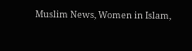Muslim News, Women in Islam,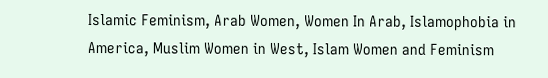Islamic Feminism, Arab Women, Women In Arab, Islamophobia in America, Muslim Women in West, Islam Women and Feminism